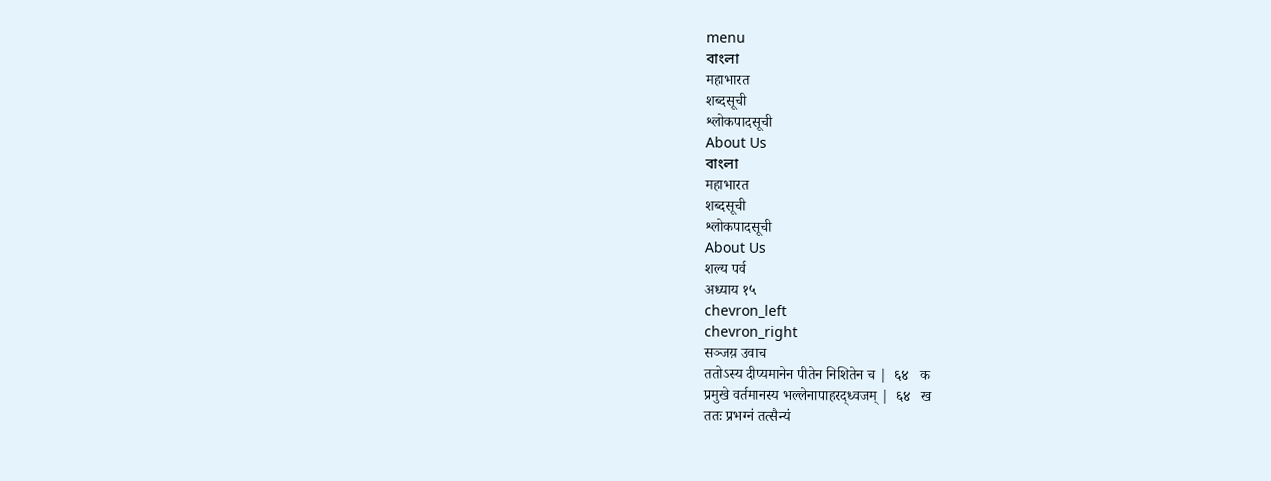menu
বাংলা
महाभारत
शब्दसूची
श्लोकपादसूची
About Us
বাংলা
महाभारत
शब्दसूची
श्लोकपादसूची
About Us
शल्य पर्व
अध्याय १५
chevron_left
chevron_right
सञ्जय़ उवाच
ततोऽस्य दीप्यमानेन पीतेन निशितेन च |  ६४   क
प्रमुखे वर्तमानस्य भल्लेनापाहरद्ध्वजम् |  ६४   ख
ततः प्रभग्नं तत्सैन्यं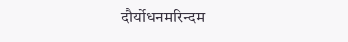दौर्योधनमरिन्दम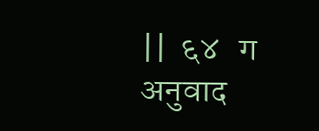||  ६४   ग
अनुवाद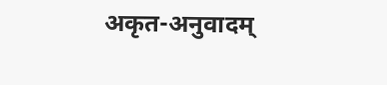अकृत-अनुवादम्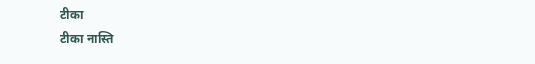टीका
टीका नास्ति